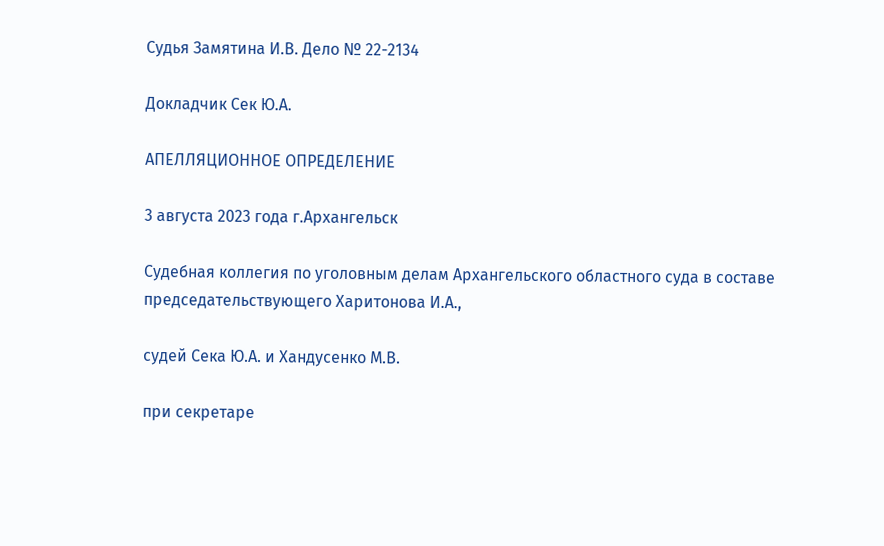Судья Замятина И.В. Дело № 22-2134

Докладчик Сек Ю.А.

АПЕЛЛЯЦИОННОЕ ОПРЕДЕЛЕНИЕ

3 августа 2023 года г.Архангельск

Судебная коллегия по уголовным делам Архангельского областного суда в составе председательствующего Харитонова И.А.,

судей Сека Ю.А. и Хандусенко М.В.

при секретаре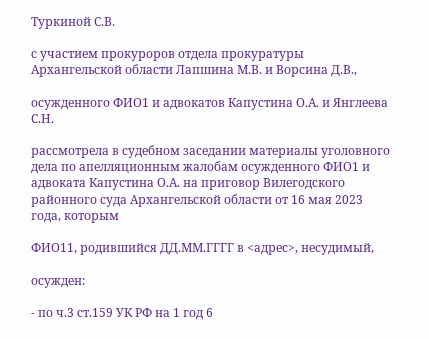Туркиной С.В.

с участием прокуроров отдела прокуратуры Архангельской области Лапшина М.В. и Ворсина Д.В.,

осужденного ФИО1 и адвокатов Капустина О.А. и Янглеева С.Н.

рассмотрела в судебном заседании материалы уголовного дела по апелляционным жалобам осужденного ФИО1 и адвоката Капустина О.А. на приговор Вилегодского районного суда Архангельской области от 16 мая 2023 года, которым

ФИО11, родившийся ДД.ММ.ГГГГ в <адрес>, несудимый,

осужден:

- по ч.3 ст.159 УК РФ на 1 год 6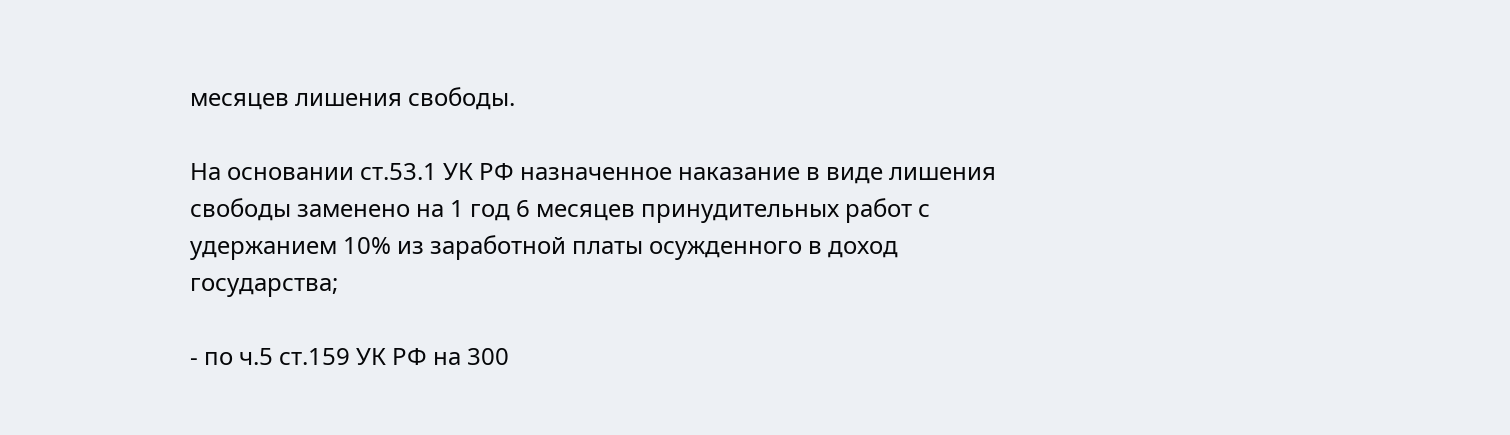месяцев лишения свободы.

На основании ст.53.1 УК РФ назначенное наказание в виде лишения свободы заменено на 1 год 6 месяцев принудительных работ с удержанием 10% из заработной платы осужденного в доход государства;

- по ч.5 ст.159 УК РФ на 300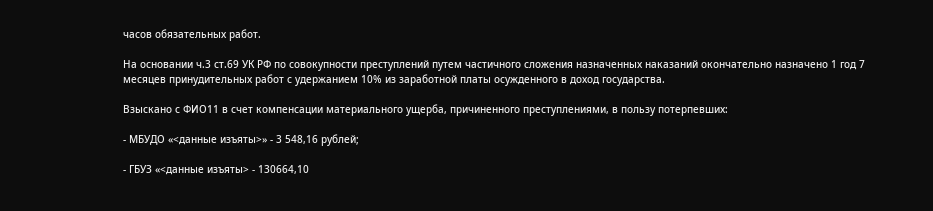часов обязательных работ.

На основании ч.3 ст.69 УК РФ по совокупности преступлений путем частичного сложения назначенных наказаний окончательно назначено 1 год 7 месяцев принудительных работ с удержанием 10% из заработной платы осужденного в доход государства.

Взыскано с ФИО11 в счет компенсации материального ущерба, причиненного преступлениями, в пользу потерпевших:

- МБУДО «<данные изъяты>» - 3 548,16 рублей;

- ГБУЗ «<данные изъяты> - 130664,10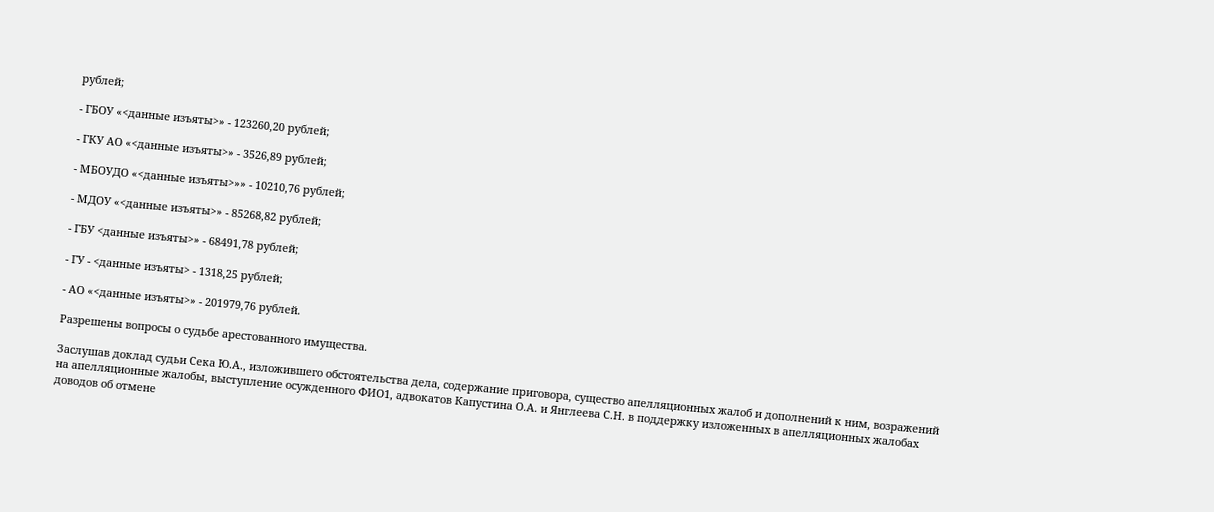рублей;

- ГБОУ «<данные изъяты>» - 123260,20 рублей;

- ГКУ АО «<данные изъяты>» - 3526,89 рублей;

- МБОУДО «<данные изъяты>»» - 10210,76 рублей;

- МДОУ «<данные изъяты>» - 85268,82 рублей;

- ГБУ <данные изъяты>» - 68491,78 рублей;

- ГУ - <данные изъяты> - 1318,25 рублей;

- АО «<данные изъяты>» - 201979,76 рублей.

Разрешены вопросы о судьбе арестованного имущества.

Заслушав доклад судьи Сека Ю.А., изложившего обстоятельства дела, содержание приговора, существо апелляционных жалоб и дополнений к ним, возражений на апелляционные жалобы, выступление осужденного ФИО1, адвокатов Капустина О.А. и Янглеева С.Н. в поддержку изложенных в апелляционных жалобах доводов об отмене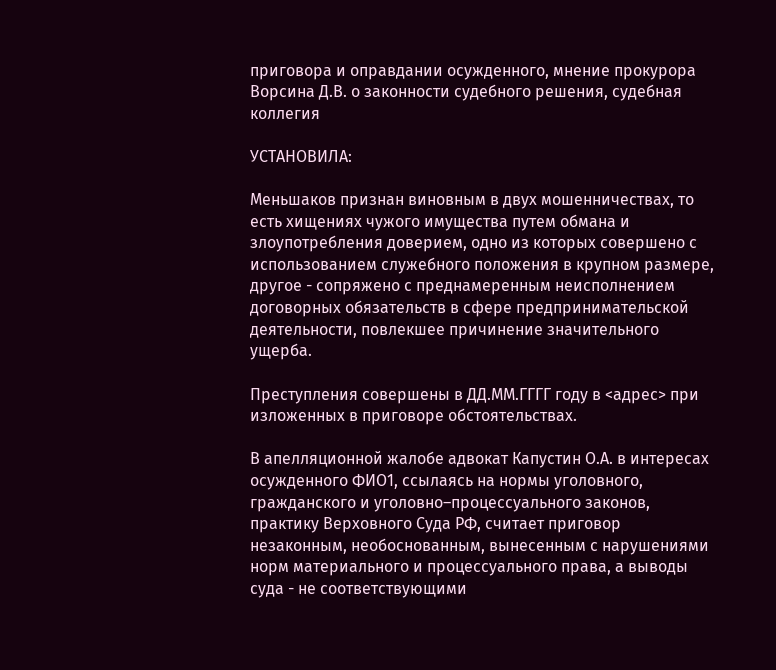приговора и оправдании осужденного, мнение прокурора Ворсина Д.В. о законности судебного решения, судебная коллегия

УСТАНОВИЛА:

Меньшаков признан виновным в двух мошенничествах, то есть хищениях чужого имущества путем обмана и злоупотребления доверием, одно из которых совершено с использованием служебного положения в крупном размере, другое - сопряжено с преднамеренным неисполнением договорных обязательств в сфере предпринимательской деятельности, повлекшее причинение значительного ущерба.

Преступления совершены в ДД.ММ.ГГГГ году в <адрес> при изложенных в приговоре обстоятельствах.

В апелляционной жалобе адвокат Капустин О.А. в интересах осужденного ФИО1, ссылаясь на нормы уголовного, гражданского и уголовно–процессуального законов, практику Верховного Суда РФ, считает приговор незаконным, необоснованным, вынесенным с нарушениями норм материального и процессуального права, а выводы суда - не соответствующими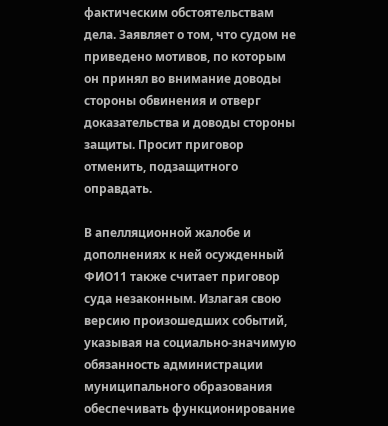фактическим обстоятельствам дела. Заявляет о том, что судом не приведено мотивов, по которым он принял во внимание доводы стороны обвинения и отверг доказательства и доводы стороны защиты. Просит приговор отменить, подзащитного оправдать.

В апелляционной жалобе и дополнениях к ней осужденный ФИО11 также считает приговор суда незаконным. Излагая свою версию произошедших событий, указывая на социально-значимую обязанность администрации муниципального образования обеспечивать функционирование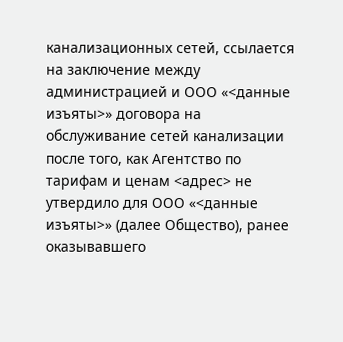канализационных сетей, ссылается на заключение между администрацией и ООО «<данные изъяты>» договора на обслуживание сетей канализации после того, как Агентство по тарифам и ценам <адрес> не утвердило для ООО «<данные изъяты>» (далее Общество), ранее оказывавшего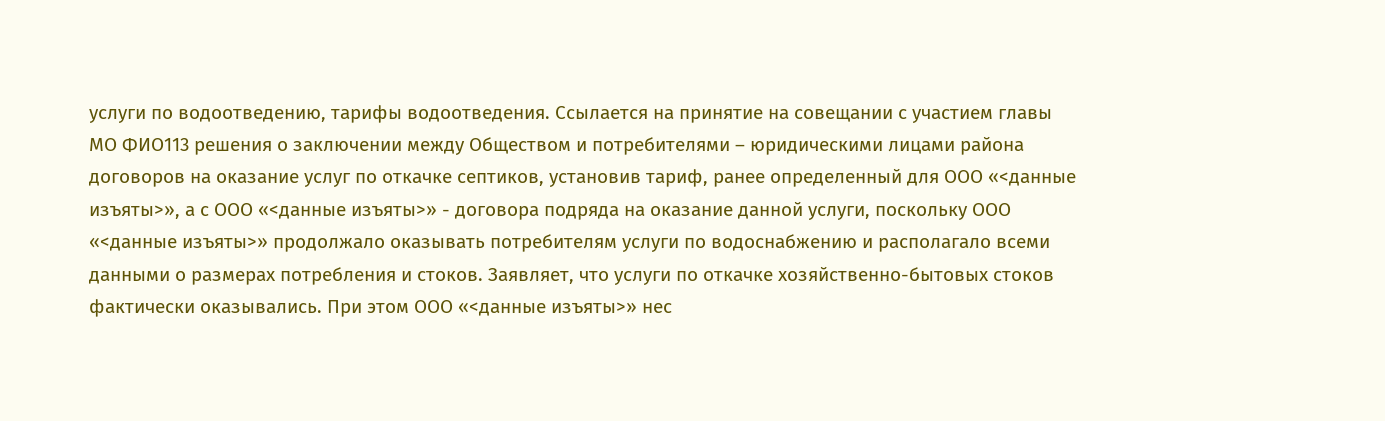услуги по водоотведению, тарифы водоотведения. Ссылается на принятие на совещании с участием главы МО ФИО113 решения о заключении между Обществом и потребителями – юридическими лицами района договоров на оказание услуг по откачке септиков, установив тариф, ранее определенный для ООО «<данные изъяты>», а с ООО «<данные изъяты>» - договора подряда на оказание данной услуги, поскольку ООО «<данные изъяты>» продолжало оказывать потребителям услуги по водоснабжению и располагало всеми данными о размерах потребления и стоков. Заявляет, что услуги по откачке хозяйственно-бытовых стоков фактически оказывались. При этом ООО «<данные изъяты>» нес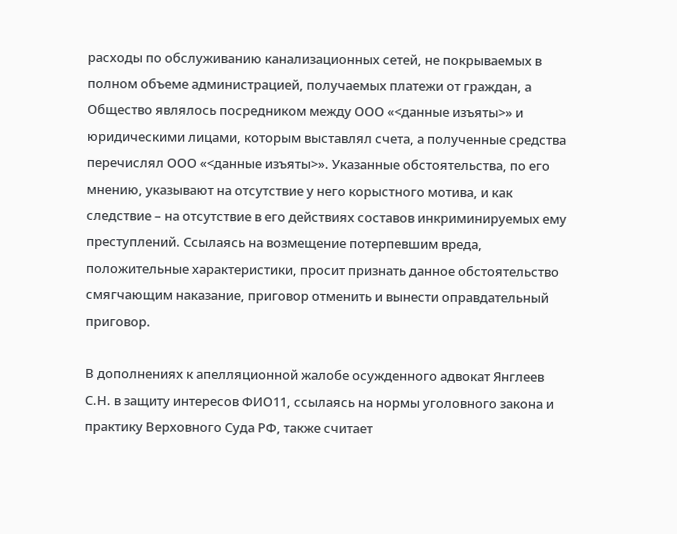расходы по обслуживанию канализационных сетей, не покрываемых в полном объеме администрацией, получаемых платежи от граждан, а Общество являлось посредником между ООО «<данные изъяты>» и юридическими лицами, которым выставлял счета, а полученные средства перечислял ООО «<данные изъяты>». Указанные обстоятельства, по его мнению, указывают на отсутствие у него корыстного мотива, и как следствие – на отсутствие в его действиях составов инкриминируемых ему преступлений. Ссылаясь на возмещение потерпевшим вреда, положительные характеристики, просит признать данное обстоятельство смягчающим наказание, приговор отменить и вынести оправдательный приговор.

В дополнениях к апелляционной жалобе осужденного адвокат Янглеев С.Н. в защиту интересов ФИО11, ссылаясь на нормы уголовного закона и практику Верховного Суда РФ, также считает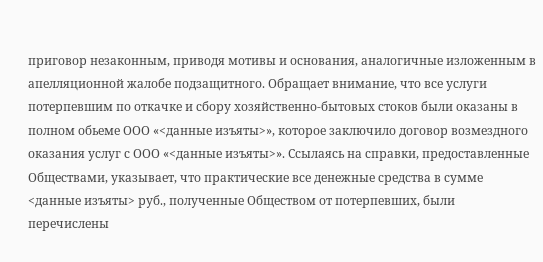приговор незаконным, приводя мотивы и основания, аналогичные изложенным в апелляционной жалобе подзащитного. Обращает внимание, что все услуги потерпевшим по откачке и сбору хозяйственно-бытовых стоков были оказаны в полном обьеме ООО «<данные изъяты>», которое заключило договор возмездного оказания услуг с ООО «<данные изъяты>». Ссылаясь на справки, предоставленные Обществами, указывает, что практические все денежные средства в сумме <данные изъяты> руб., полученные Обществом от потерпевших, были перечислены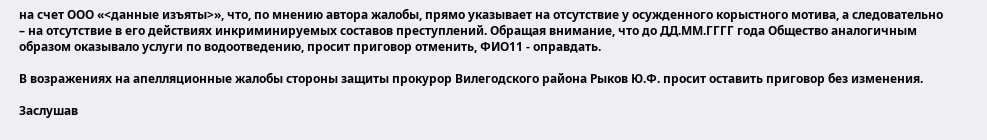на счет ООО «<данные изъяты>», что, по мнению автора жалобы, прямо указывает на отсутствие у осужденного корыстного мотива, а следовательно – на отсутствие в его действиях инкриминируемых составов преступлений. Обращая внимание, что до ДД.ММ.ГГГГ года Общество аналогичным образом оказывало услуги по водоотведению, просит приговор отменить, ФИО11 - оправдать.

В возражениях на апелляционные жалобы стороны защиты прокурор Вилегодского района Рыков Ю.Ф. просит оставить приговор без изменения.

Заслушав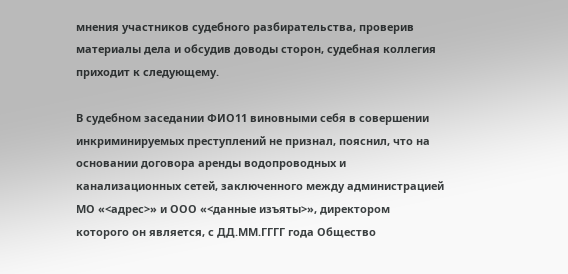мнения участников судебного разбирательства, проверив материалы дела и обсудив доводы сторон, судебная коллегия приходит к следующему.

В судебном заседании ФИО11 виновными себя в совершении инкриминируемых преступлений не признал, пояснил, что на основании договора аренды водопроводных и канализационных сетей, заключенного между администрацией МО «<адрес>» и ООО «<данные изъяты>», директором которого он является, с ДД.ММ.ГГГГ года Общество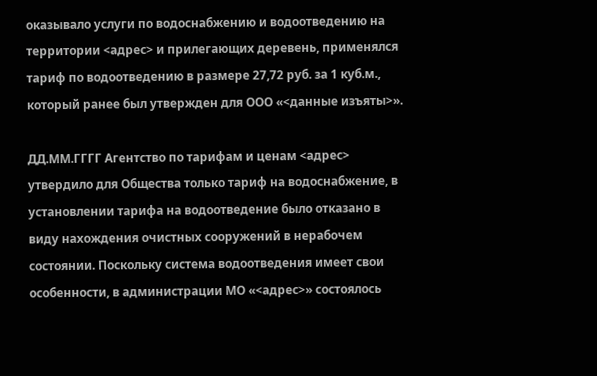оказывало услуги по водоснабжению и водоотведению на территории <адрес> и прилегающих деревень, применялся тариф по водоотведению в размере 27,72 руб. за 1 куб.м., который ранее был утвержден для ООО «<данные изъяты>».

ДД.ММ.ГГГГ Агентство по тарифам и ценам <адрес> утвердило для Общества только тариф на водоснабжение, в установлении тарифа на водоотведение было отказано в виду нахождения очистных сооружений в нерабочем состоянии. Поскольку система водоотведения имеет свои особенности, в администрации МО «<адрес>» состоялось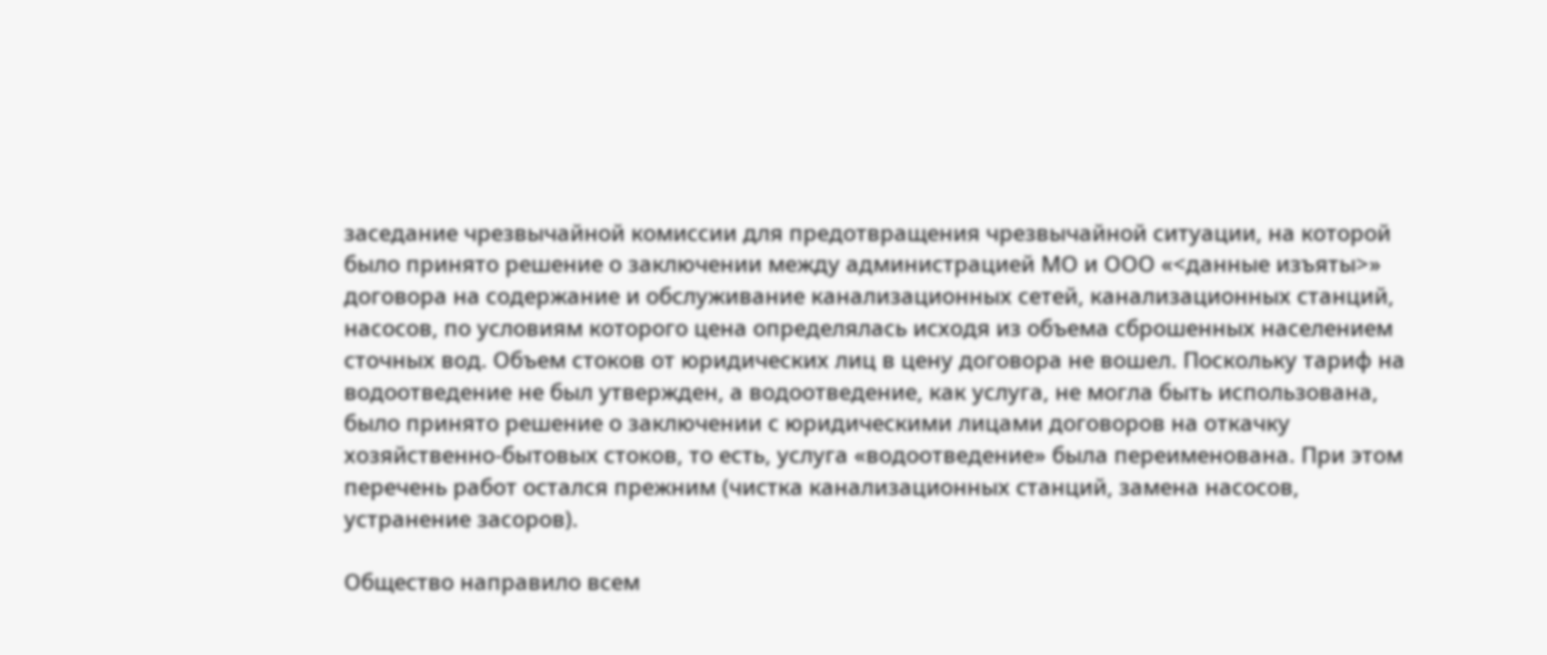заседание чрезвычайной комиссии для предотвращения чрезвычайной ситуации, на которой было принято решение о заключении между администрацией МО и ООО «<данные изъяты>» договора на содержание и обслуживание канализационных сетей, канализационных станций, насосов, по условиям которого цена определялась исходя из объема сброшенных населением сточных вод. Объем стоков от юридических лиц в цену договора не вошел. Поскольку тариф на водоотведение не был утвержден, а водоотведение, как услуга, не могла быть использована, было принято решение о заключении с юридическими лицами договоров на откачку хозяйственно-бытовых стоков, то есть, услуга «водоотведение» была переименована. При этом перечень работ остался прежним (чистка канализационных станций, замена насосов, устранение засоров).

Общество направило всем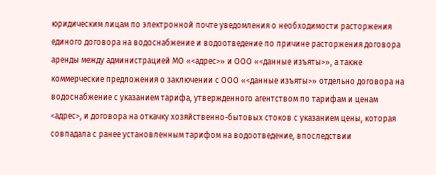юридическим лицам по электронной почте уведомления о необходимости расторжения единого договора на водоснабжение и водоотведение по причине расторжения договора аренды между администрацией МО «<адрес>» и ООО «<данные изъяты>», а также коммерческие предложения о заключении с ООО «<данные изъяты>» отдельно договора на водоснабжение с указанием тарифа, утвержденного агентством по тарифам и ценам <адрес>, и договора на откачку хозяйственно-бытовых стоков с указанием цены, которая совпадала с ранее установленным тарифом на водоотведение, впоследствии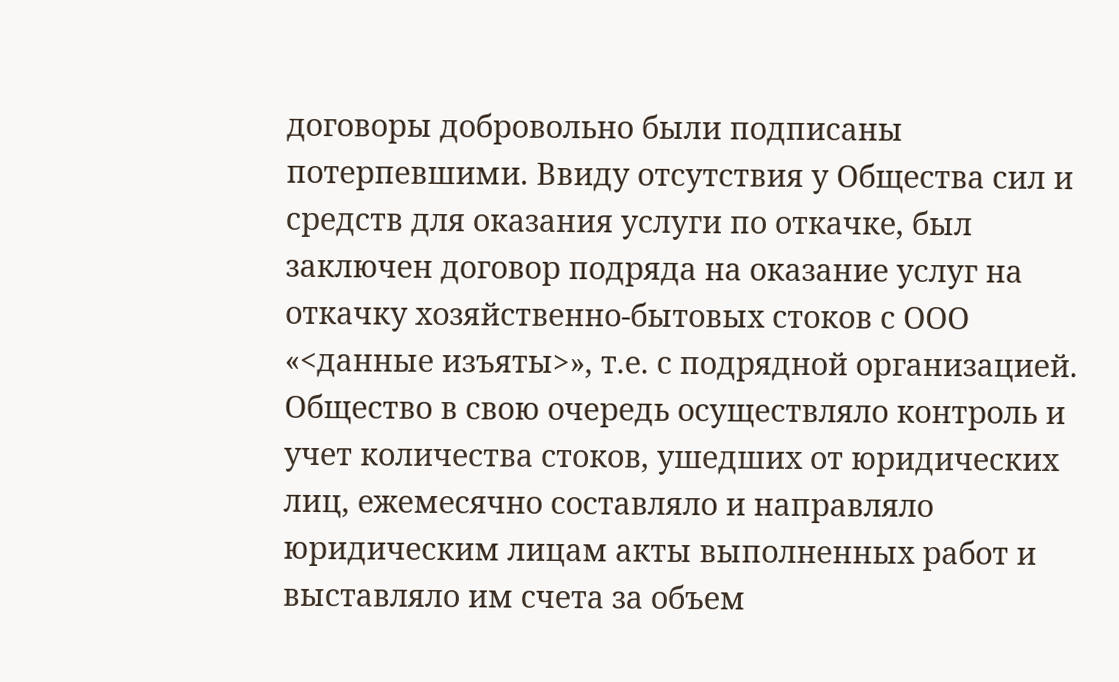договоры добровольно были подписаны потерпевшими. Ввиду отсутствия у Общества сил и средств для оказания услуги по откачке, был заключен договор подряда на оказание услуг на откачку хозяйственно-бытовых стоков с ООО «<данные изъяты>», т.е. с подрядной организацией. Общество в свою очередь осуществляло контроль и учет количества стоков, ушедших от юридических лиц, ежемесячно составляло и направляло юридическим лицам акты выполненных работ и выставляло им счета за объем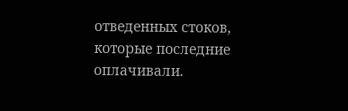отведенных стоков, которые последние оплачивали.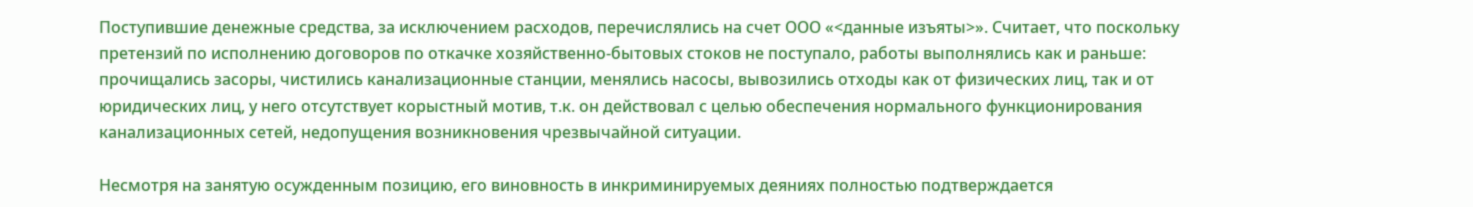Поступившие денежные средства, за исключением расходов, перечислялись на счет ООО «<данные изъяты>». Считает, что поскольку претензий по исполнению договоров по откачке хозяйственно-бытовых стоков не поступало, работы выполнялись как и раньше: прочищались засоры, чистились канализационные станции, менялись насосы, вывозились отходы как от физических лиц, так и от юридических лиц, у него отсутствует корыстный мотив, т.к. он действовал с целью обеспечения нормального функционирования канализационных сетей, недопущения возникновения чрезвычайной ситуации.

Несмотря на занятую осужденным позицию, его виновность в инкриминируемых деяниях полностью подтверждается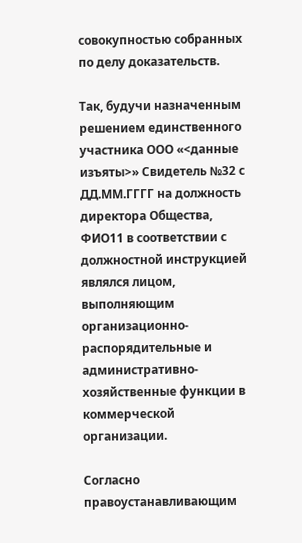совокупностью собранных по делу доказательств.

Так, будучи назначенным решением единственного участника ООО «<данные изъяты>» Свидетель №32 с ДД.ММ.ГГГГ на должность директора Общества, ФИО11 в соответствии с должностной инструкцией являлся лицом, выполняющим организационно-распорядительные и административно-хозяйственные функции в коммерческой организации.

Согласно правоустанавливающим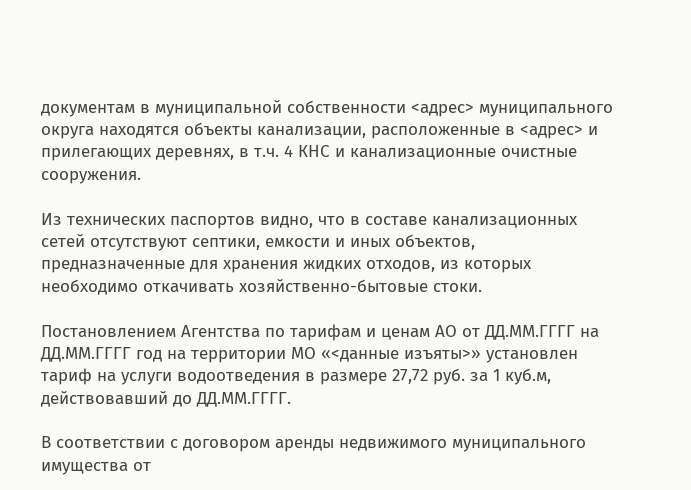документам в муниципальной собственности <адрес> муниципального округа находятся объекты канализации, расположенные в <адрес> и прилегающих деревнях, в т.ч. 4 КНС и канализационные очистные сооружения.

Из технических паспортов видно, что в составе канализационных сетей отсутствуют септики, емкости и иных объектов, предназначенные для хранения жидких отходов, из которых необходимо откачивать хозяйственно-бытовые стоки.

Постановлением Агентства по тарифам и ценам АО от ДД.ММ.ГГГГ на ДД.ММ.ГГГГ год на территории МО «<данные изъяты>» установлен тариф на услуги водоотведения в размере 27,72 руб. за 1 куб.м, действовавший до ДД.ММ.ГГГГ.

В соответствии с договором аренды недвижимого муниципального имущества от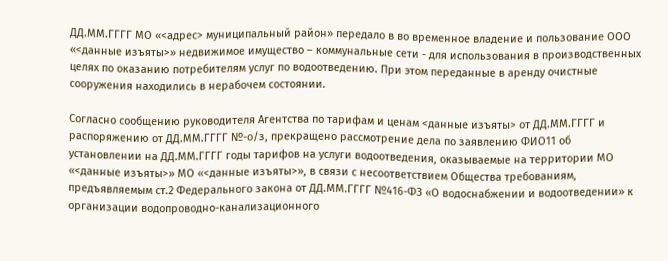ДД.ММ.ГГГГ МО «<адрес> муниципальный район» передало в во временное владение и пользование ООО «<данные изъяты>» недвижимое имущество – коммунальные сети - для использования в производственных целях по оказанию потребителям услуг по водоотведению. При этом переданные в аренду очистные сооружения находились в нерабочем состоянии.

Согласно сообщению руководителя Агентства по тарифам и ценам <данные изъяты> от ДД.ММ.ГГГГ и распоряжению от ДД.ММ.ГГГГ №-о/з, прекращено рассмотрение дела по заявлению ФИО11 об установлении на ДД.ММ.ГГГГ годы тарифов на услуги водоотведения, оказываемые на территории МО «<данные изъяты>» МО «<данные изъяты>», в связи с несоответствием Общества требованиям, предъявляемым ст.2 Федерального закона от ДД.ММ.ГГГГ №416-ФЗ «О водоснабжении и водоотведении» к организации водопроводно-канализационного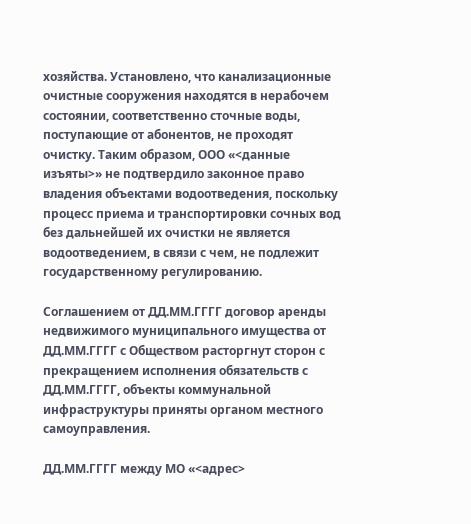хозяйства. Установлено, что канализационные очистные сооружения находятся в нерабочем состоянии, соответственно сточные воды, поступающие от абонентов, не проходят очистку. Таким образом, ООО «<данные изъяты>» не подтвердило законное право владения объектами водоотведения, поскольку процесс приема и транспортировки сочных вод без дальнейшей их очистки не является водоотведением, в связи с чем, не подлежит государственному регулированию.

Соглашением от ДД.ММ.ГГГГ договор аренды недвижимого муниципального имущества от ДД.ММ.ГГГГ с Обществом расторгнут сторон с прекращением исполнения обязательств с ДД.ММ.ГГГГ, объекты коммунальной инфраструктуры приняты органом местного самоуправления.

ДД.ММ.ГГГГ между МО «<адрес>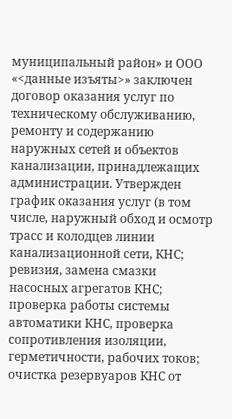муниципальный район» и ООО «<данные изъяты>» заключен договор оказания услуг по техническому обслуживанию, ремонту и содержанию наружных сетей и объектов канализации, принадлежащих администрации. Утвержден график оказания услуг (в том числе, наружный обход и осмотр трасс и колодцев линии канализационной сети, КНС; ревизия, замена смазки насосных агрегатов КНС; проверка работы системы автоматики КНС, проверка сопротивления изоляции, герметичности, рабочих токов; очистка резервуаров КНС от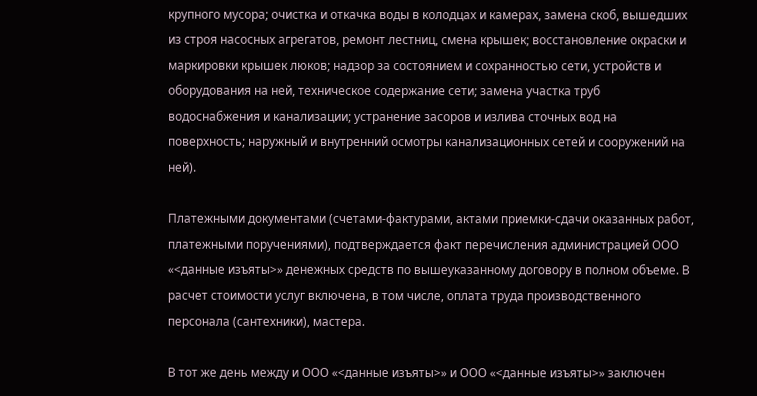крупного мусора; очистка и откачка воды в колодцах и камерах, замена скоб, вышедших из строя насосных агрегатов, ремонт лестниц, смена крышек; восстановление окраски и маркировки крышек люков; надзор за состоянием и сохранностью сети, устройств и оборудования на ней, техническое содержание сети; замена участка труб водоснабжения и канализации; устранение засоров и излива сточных вод на поверхность; наружный и внутренний осмотры канализационных сетей и сооружений на ней).

Платежными документами (счетами-фактурами, актами приемки-сдачи оказанных работ, платежными поручениями), подтверждается факт перечисления администрацией ООО «<данные изъяты>» денежных средств по вышеуказанному договору в полном объеме. В расчет стоимости услуг включена, в том числе, оплата труда производственного персонала (сантехники), мастера.

В тот же день между и ООО «<данные изъяты>» и ООО «<данные изъяты>» заключен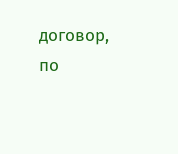договор, по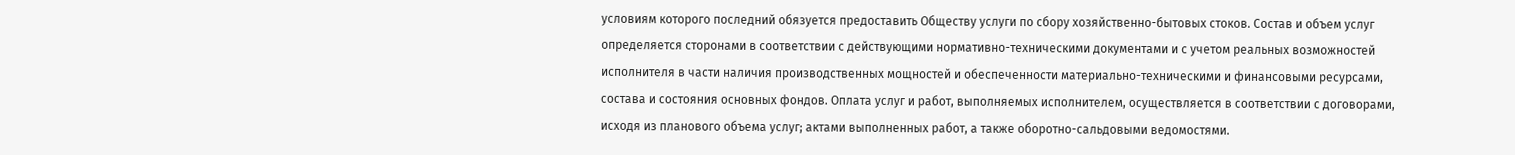условиям которого последний обязуется предоставить Обществу услуги по сбору хозяйственно-бытовых стоков. Состав и объем услуг определяется сторонами в соответствии с действующими нормативно-техническими документами и с учетом реальных возможностей исполнителя в части наличия производственных мощностей и обеспеченности материально-техническими и финансовыми ресурсами, состава и состояния основных фондов. Оплата услуг и работ, выполняемых исполнителем, осуществляется в соответствии с договорами, исходя из планового объема услуг; актами выполненных работ, а также оборотно-сальдовыми ведомостями.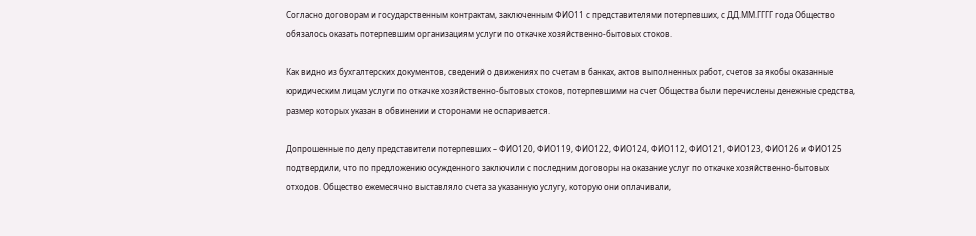Согласно договорам и государственным контрактам, заключенным ФИО11 с представителями потерпевших, с ДД.ММ.ГГГГ года Общество обязалось оказать потерпевшим организациям услуги по откачке хозяйственно-бытовых стоков.

Как видно из бухгалтерских документов, сведений о движениях по счетам в банках, актов выполненных работ, счетов за якобы оказанные юридическим лицам услуги по откачке хозяйственно-бытовых стоков, потерпевшими на счет Общества были перечислены денежные средства, размер которых указан в обвинении и сторонами не оспаривается.

Допрошенные по делу представители потерпевших – ФИО120, ФИО119, ФИО122, ФИО124, ФИО112, ФИО121, ФИО123, ФИО126 и ФИО125 подтвердили, что по предложению осужденного заключили с последним договоры на оказание услуг по откачке хозяйственно-бытовых отходов. Общество ежемесячно выставляло счета за указанную услугу, которую они оплачивали,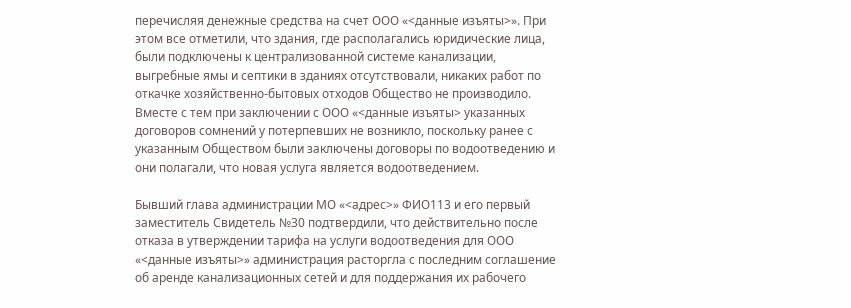перечисляя денежные средства на счет ООО «<данные изъяты>». При этом все отметили, что здания, где располагались юридические лица, были подключены к централизованной системе канализации, выгребные ямы и септики в зданиях отсутствовали, никаких работ по откачке хозяйственно-бытовых отходов Общество не производило. Вместе с тем при заключении с ООО «<данные изъяты> указанных договоров сомнений у потерпевших не возникло, поскольку ранее с указанным Обществом были заключены договоры по водоотведению и они полагали, что новая услуга является водоотведением.

Бывший глава администрации МО «<адрес>» ФИО113 и его первый заместитель Свидетель №30 подтвердили, что действительно после отказа в утверждении тарифа на услуги водоотведения для ООО «<данные изъяты>» администрация расторгла с последним соглашение об аренде канализационных сетей и для поддержания их рабочего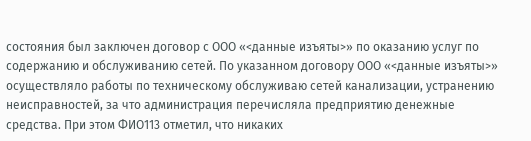состояния был заключен договор с ООО «<данные изъяты>» по оказанию услуг по содержанию и обслуживанию сетей. По указанном договору ООО «<данные изъяты>» осуществляло работы по техническому обслуживаю сетей канализации, устранению неисправностей, за что администрация перечисляла предприятию денежные средства. При этом ФИО113 отметил, что никаких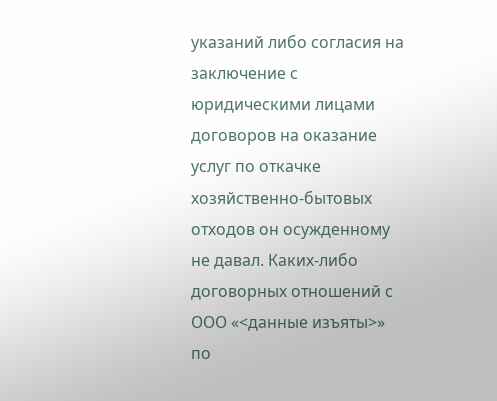указаний либо согласия на заключение с юридическими лицами договоров на оказание услуг по откачке хозяйственно-бытовых отходов он осужденному не давал. Каких-либо договорных отношений с ООО «<данные изъяты>» по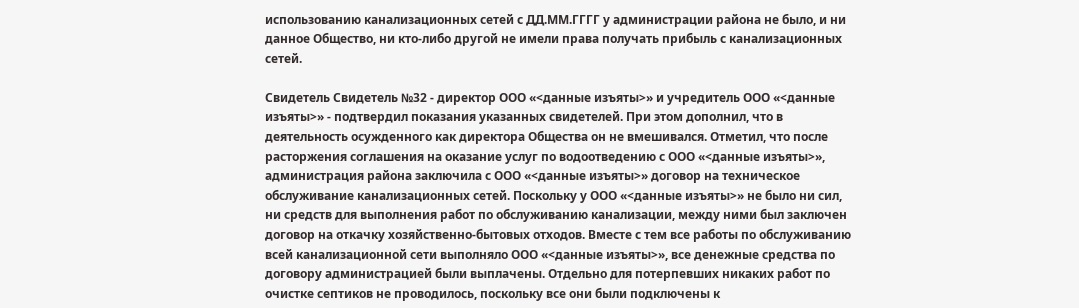использованию канализационных сетей с ДД.ММ.ГГГГ у администрации района не было, и ни данное Общество, ни кто-либо другой не имели права получать прибыль с канализационных сетей.

Свидетель Свидетель №32 - директор ООО «<данные изъяты>» и учредитель ООО «<данные изъяты>» - подтвердил показания указанных свидетелей. При этом дополнил, что в деятельность осужденного как директора Общества он не вмешивался. Отметил, что после расторжения соглашения на оказание услуг по водоотведению с ООО «<данные изъяты>», администрация района заключила с ООО «<данные изъяты>» договор на техническое обслуживание канализационных сетей. Поскольку у ООО «<данные изъяты>» не было ни сил, ни средств для выполнения работ по обслуживанию канализации, между ними был заключен договор на откачку хозяйственно-бытовых отходов. Вместе с тем все работы по обслуживанию всей канализационной сети выполняло ООО «<данные изъяты>», все денежные средства по договору администрацией были выплачены. Отдельно для потерпевших никаких работ по очистке септиков не проводилось, поскольку все они были подключены к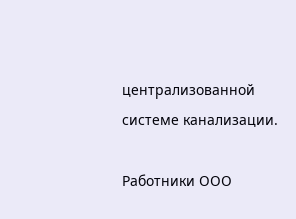централизованной системе канализации.

Работники ООО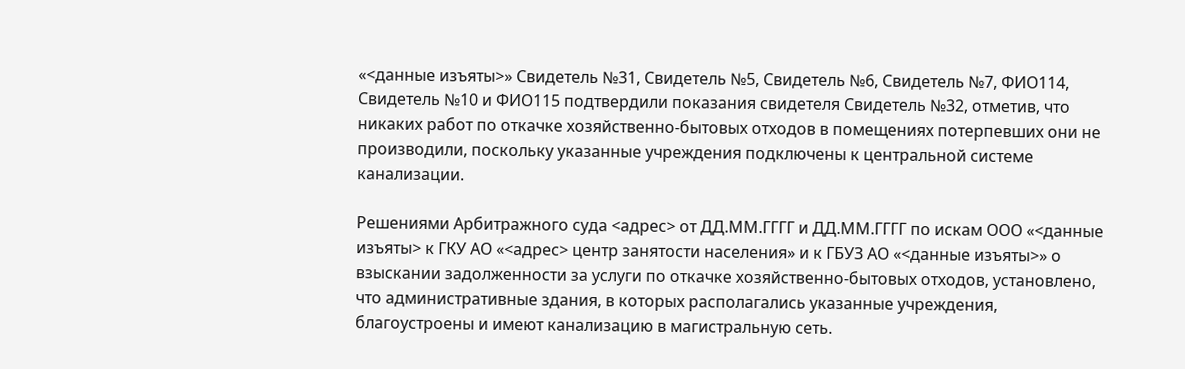«<данные изъяты>» Свидетель №31, Свидетель №5, Свидетель №6, Свидетель №7, ФИО114, Свидетель №10 и ФИО115 подтвердили показания свидетеля Свидетель №32, отметив, что никаких работ по откачке хозяйственно-бытовых отходов в помещениях потерпевших они не производили, поскольку указанные учреждения подключены к центральной системе канализации.

Решениями Арбитражного суда <адрес> от ДД.ММ.ГГГГ и ДД.ММ.ГГГГ по искам ООО «<данные изъяты> к ГКУ АО «<адрес> центр занятости населения» и к ГБУЗ АО «<данные изъяты>» о взыскании задолженности за услуги по откачке хозяйственно-бытовых отходов, установлено, что административные здания, в которых располагались указанные учреждения, благоустроены и имеют канализацию в магистральную сеть.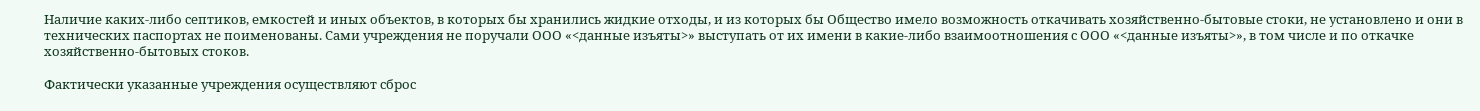Наличие каких-либо септиков, емкостей и иных объектов, в которых бы хранились жидкие отходы, и из которых бы Общество имело возможность откачивать хозяйственно-бытовые стоки, не установлено и они в технических паспортах не поименованы. Сами учреждения не поручали ООО «<данные изъяты>» выступать от их имени в какие-либо взаимоотношения с ООО «<данные изъяты>», в том числе и по откачке хозяйственно-бытовых стоков.

Фактически указанные учреждения осуществляют сброс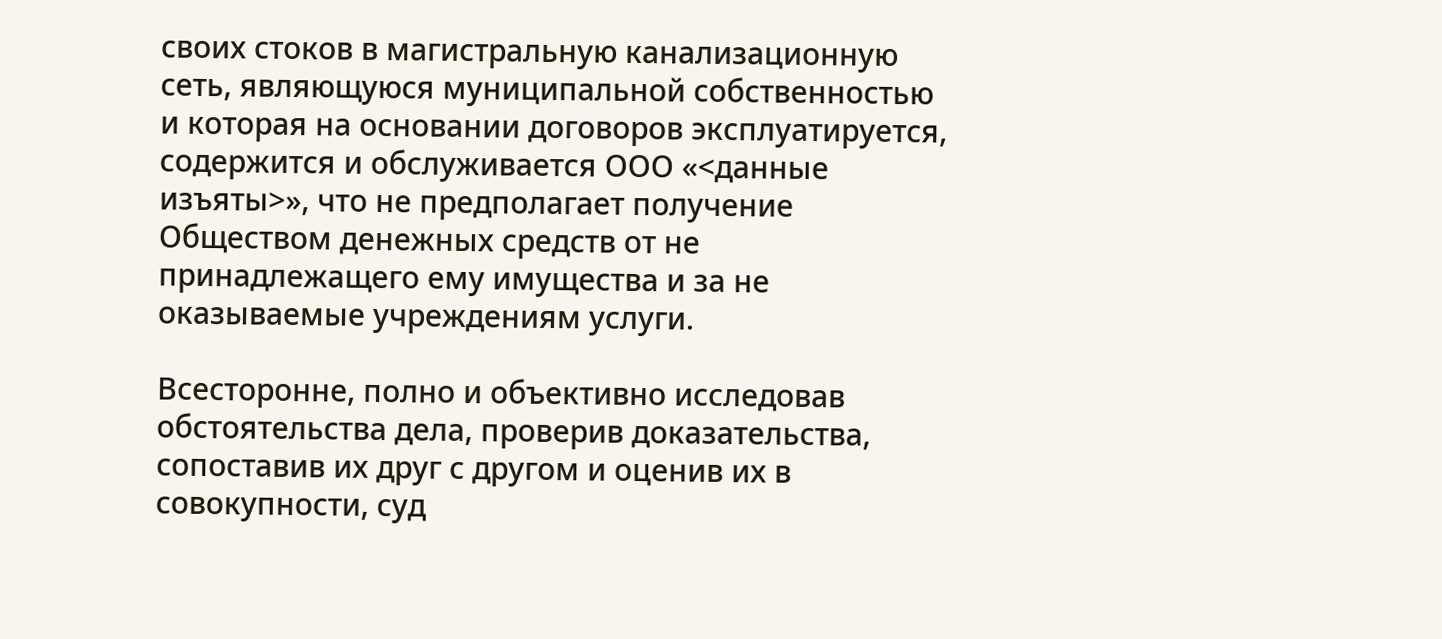своих стоков в магистральную канализационную сеть, являющуюся муниципальной собственностью и которая на основании договоров эксплуатируется, содержится и обслуживается ООО «<данные изъяты>», что не предполагает получение Обществом денежных средств от не принадлежащего ему имущества и за не оказываемые учреждениям услуги.

Всесторонне, полно и объективно исследовав обстоятельства дела, проверив доказательства, сопоставив их друг с другом и оценив их в совокупности, суд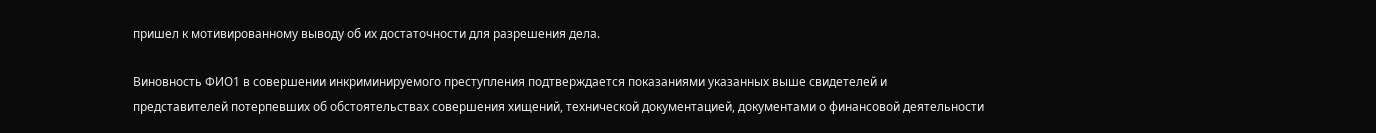пришел к мотивированному выводу об их достаточности для разрешения дела.

Виновность ФИО1 в совершении инкриминируемого преступления подтверждается показаниями указанных выше свидетелей и представителей потерпевших об обстоятельствах совершения хищений, технической документацией, документами о финансовой деятельности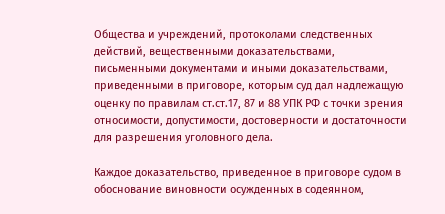Общества и учреждений, протоколами следственных действий, вещественными доказательствами, письменными документами и иными доказательствами, приведенными в приговоре, которым суд дал надлежащую оценку по правилам ст.ст.17, 87 и 88 УПК РФ с точки зрения относимости, допустимости, достоверности и достаточности для разрешения уголовного дела.

Каждое доказательство, приведенное в приговоре судом в обоснование виновности осужденных в содеянном,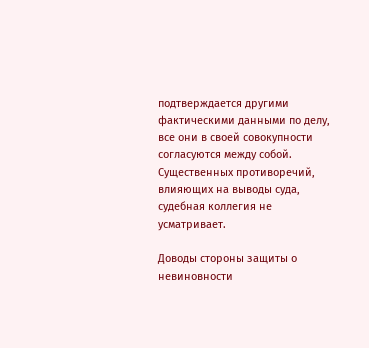подтверждается другими фактическими данными по делу, все они в своей совокупности согласуются между собой. Существенных противоречий, влияющих на выводы суда, судебная коллегия не усматривает.

Доводы стороны защиты о невиновности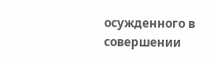осужденного в совершении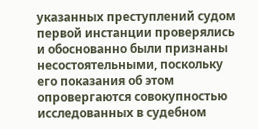указанных преступлений судом первой инстанции проверялись и обоснованно были признаны несостоятельными, поскольку его показания об этом опровергаются совокупностью исследованных в судебном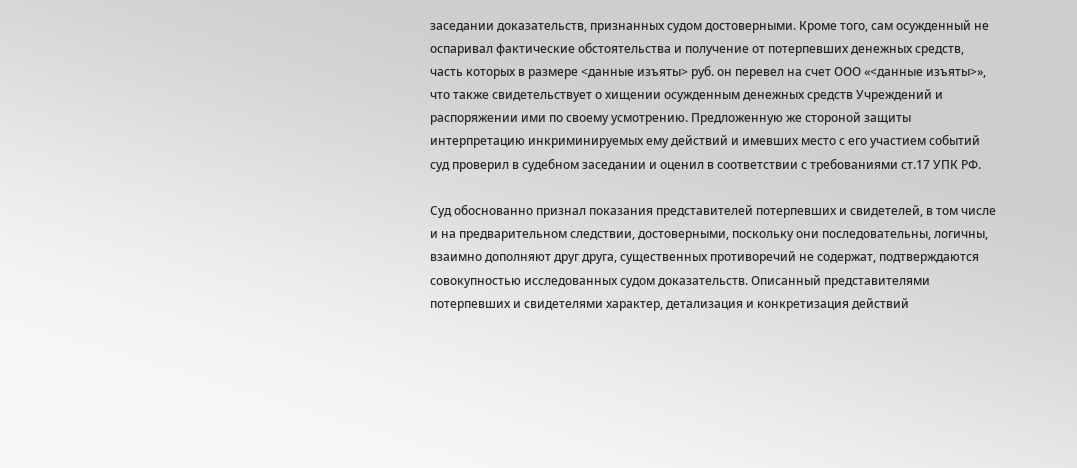заседании доказательств, признанных судом достоверными. Кроме того, сам осужденный не оспаривал фактические обстоятельства и получение от потерпевших денежных средств, часть которых в размере <данные изъяты> руб. он перевел на счет ООО «<данные изъяты>», что также свидетельствует о хищении осужденным денежных средств Учреждений и распоряжении ими по своему усмотрению. Предложенную же стороной защиты интерпретацию инкриминируемых ему действий и имевших место с его участием событий суд проверил в судебном заседании и оценил в соответствии с требованиями ст.17 УПК РФ.

Суд обоснованно признал показания представителей потерпевших и свидетелей, в том числе и на предварительном следствии, достоверными, поскольку они последовательны, логичны, взаимно дополняют друг друга, существенных противоречий не содержат, подтверждаются совокупностью исследованных судом доказательств. Описанный представителями потерпевших и свидетелями характер, детализация и конкретизация действий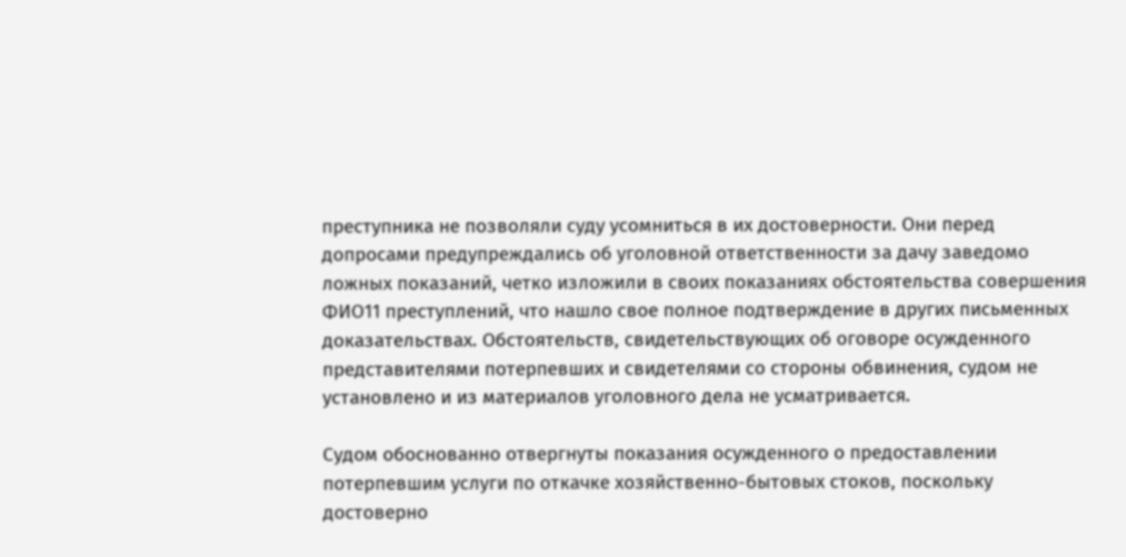преступника не позволяли суду усомниться в их достоверности. Они перед допросами предупреждались об уголовной ответственности за дачу заведомо ложных показаний, четко изложили в своих показаниях обстоятельства совершения ФИО11 преступлений, что нашло свое полное подтверждение в других письменных доказательствах. Обстоятельств, свидетельствующих об оговоре осужденного представителями потерпевших и свидетелями со стороны обвинения, судом не установлено и из материалов уголовного дела не усматривается.

Судом обоснованно отвергнуты показания осужденного о предоставлении потерпевшим услуги по откачке хозяйственно-бытовых стоков, поскольку достоверно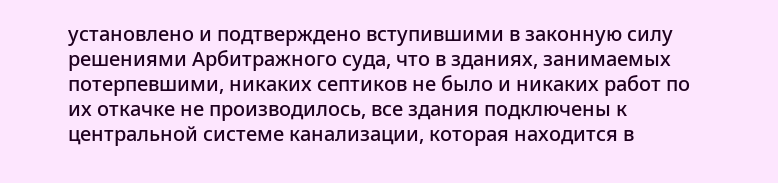установлено и подтверждено вступившими в законную силу решениями Арбитражного суда, что в зданиях, занимаемых потерпевшими, никаких септиков не было и никаких работ по их откачке не производилось, все здания подключены к центральной системе канализации, которая находится в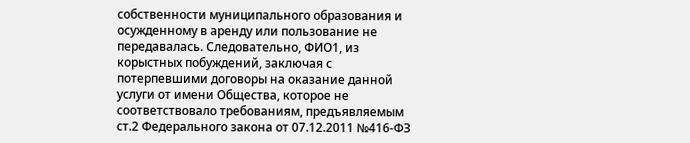собственности муниципального образования и осужденному в аренду или пользование не передавалась. Следовательно, ФИО1, из корыстных побуждений, заключая с потерпевшими договоры на оказание данной услуги от имени Общества, которое не соответствовало требованиям, предъявляемым ст.2 Федерального закона от 07.12.2011 №416-ФЗ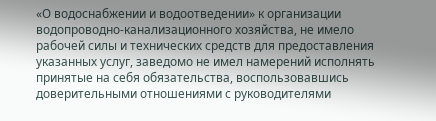«О водоснабжении и водоотведении» к организации водопроводно-канализационного хозяйства, не имело рабочей силы и технических средств для предоставления указанных услуг, заведомо не имел намерений исполнять принятые на себя обязательства, воспользовавшись доверительными отношениями с руководителями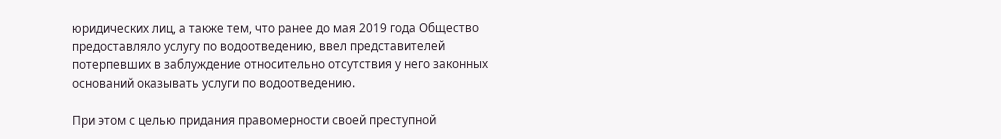юридических лиц, а также тем, что ранее до мая 2019 года Общество предоставляло услугу по водоотведению, ввел представителей потерпевших в заблуждение относительно отсутствия у него законных оснований оказывать услуги по водоотведению.

При этом с целью придания правомерности своей преступной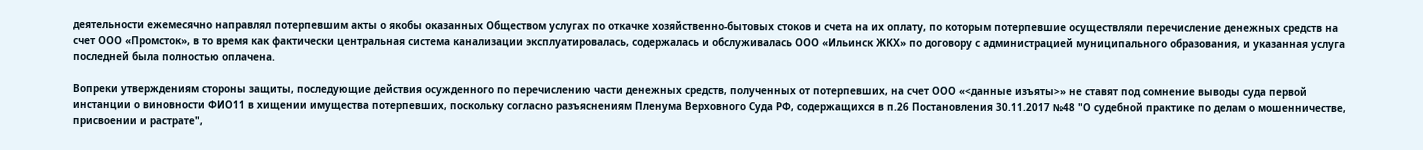деятельности ежемесячно направлял потерпевшим акты о якобы оказанных Обществом услугах по откачке хозяйственно-бытовых стоков и счета на их оплату, по которым потерпевшие осуществляли перечисление денежных средств на счет ООО «Промсток», в то время как фактически центральная система канализации эксплуатировалась, содержалась и обслуживалась ООО «Ильинск ЖКХ» по договору с администрацией муниципального образования, и указанная услуга последней была полностью оплачена.

Вопреки утверждениям стороны защиты, последующие действия осужденного по перечислению части денежных средств, полученных от потерпевших, на счет ООО «<данные изъяты>» не ставят под сомнение выводы суда первой инстанции о виновности ФИО11 в хищении имущества потерпевших, поскольку согласно разъяснениям Пленума Верховного Суда РФ, содержащихся в п.26 Постановления 30.11.2017 №48 "О судебной практике по делам о мошенничестве, присвоении и растрате",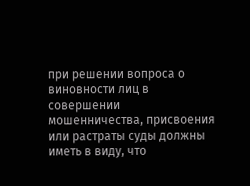при решении вопроса о виновности лиц в совершении мошенничества, присвоения или растраты суды должны иметь в виду, что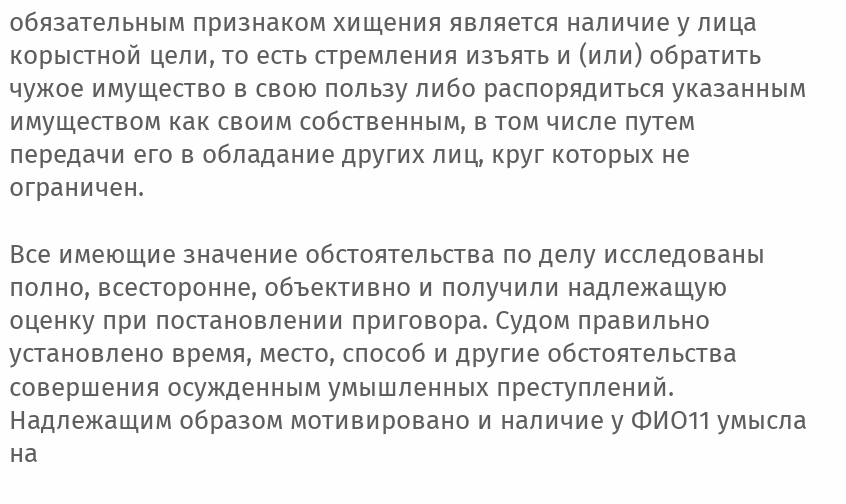обязательным признаком хищения является наличие у лица корыстной цели, то есть стремления изъять и (или) обратить чужое имущество в свою пользу либо распорядиться указанным имуществом как своим собственным, в том числе путем передачи его в обладание других лиц, круг которых не ограничен.

Все имеющие значение обстоятельства по делу исследованы полно, всесторонне, объективно и получили надлежащую оценку при постановлении приговора. Судом правильно установлено время, место, способ и другие обстоятельства совершения осужденным умышленных преступлений. Надлежащим образом мотивировано и наличие у ФИО11 умысла на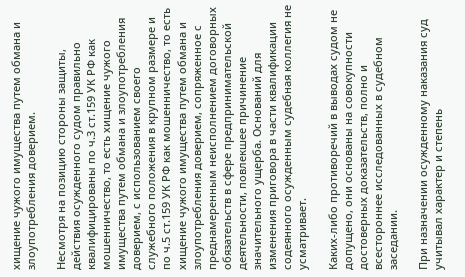хищение чужого имущества путем обмана и злоупотребления доверием.

Несмотря на позицию стороны защиты, действия осужденного судом правильно квалифицированы по ч.3 ст.159 УК РФ как мошенничество, то есть хищение чужого имущества путем обмана и злоупотребления доверием, с использованием своего служебного положения в крупном размере и по ч.5 ст.159 УК РФ как мошенничество, то есть хищение чужого имущества путем обмана и злоупотребления доверием, сопряженное с преднамеренным неисполнением договорных обязательств в сфере предпринимательской деятельности, повлекшее причинение значительного ущерба. Оснований для изменения приговора в части квалификации содеянного осужденным судебная коллегия не усматривает.

Каких-либо противоречий в выводах судом не допущено, они основаны на совокупности достоверных доказательств, полно и всестороннее исследованных в судебном заседании.

При назначении осужденному наказания суд учитывал характер и степень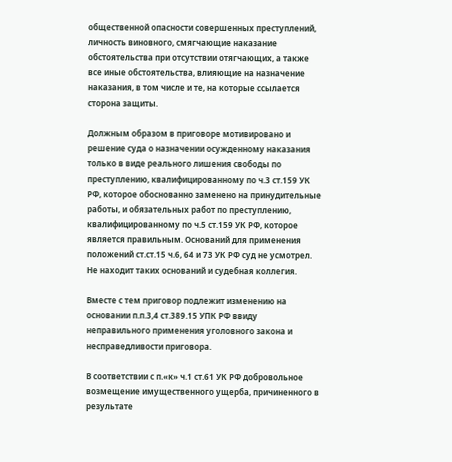общественной опасности совершенных преступлений, личность виновного, смягчающие наказание обстоятельства при отсутствии отягчающих, а также все иные обстоятельства, влияющие на назначение наказания, в том числе и те, на которые ссылается сторона защиты.

Должным образом в приговоре мотивировано и решение суда о назначении осужденному наказания только в виде реального лишения свободы по преступлению, квалифицированному по ч.3 ст.159 УК РФ, которое обоснованно заменено на принудительные работы, и обязательных работ по преступлению, квалифицированному по ч.5 ст.159 УК РФ, которое является правильным. Оснований для применения положений ст.ст.15 ч.6, 64 и 73 УК РФ суд не усмотрел. Не находит таких оснований и судебная коллегия.

Вместе с тем приговор подлежит изменению на основании п.п.3,4 ст.389.15 УПК РФ ввиду неправильного применения уголовного закона и несправедливости приговора.

В соответствии с п.«к» ч.1 ст.61 УК РФ добровольное возмещение имущественного ущерба, причиненного в результате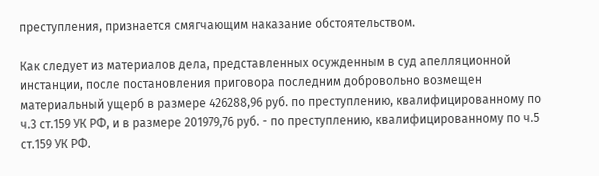преступления, признается смягчающим наказание обстоятельством.

Как следует из материалов дела, представленных осужденным в суд апелляционной инстанции, после постановления приговора последним добровольно возмещен материальный ущерб в размере 426288,96 руб. по преступлению, квалифицированному по ч.3 ст.159 УК РФ, и в размере 201979,76 руб. - по преступлению, квалифицированному по ч.5 ст.159 УК РФ.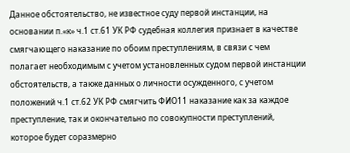Данное обстоятельство, не известное суду первой инстанции, на основании п.«к» ч.1 ст.61 УК РФ судебная коллегия признает в качестве смягчающего наказание по обоим преступлениям, в связи с чем полагает необходимым с учетом установленных судом первой инстанции обстоятельств, а также данных о личности осужденного, с учетом положений ч.1 ст.62 УК РФ смягчить ФИО11 наказание как за каждое преступление, так и окончательно по совокупности преступлений, которое будет соразмерно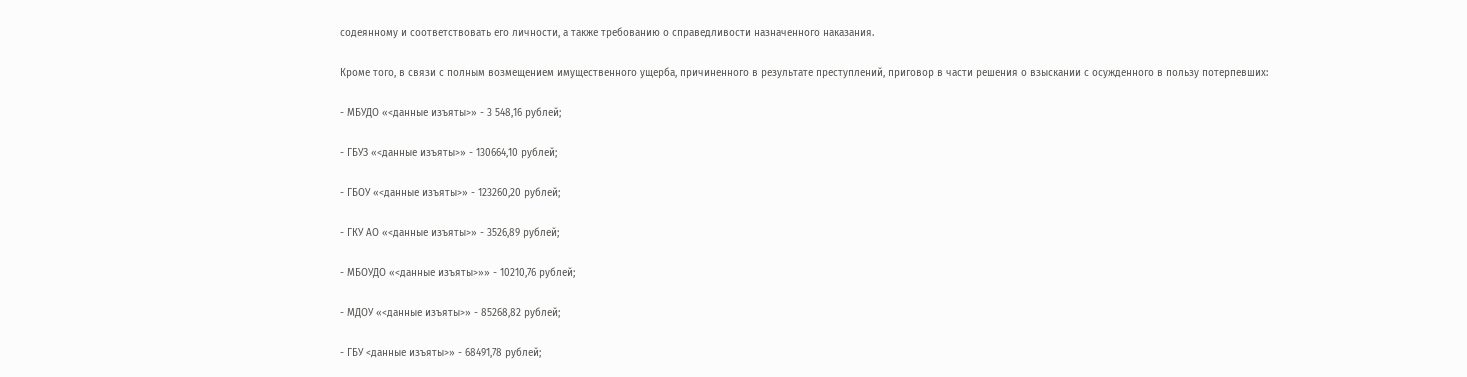содеянному и соответствовать его личности, а также требованию о справедливости назначенного наказания.

Кроме того, в связи с полным возмещением имущественного ущерба, причиненного в результате преступлений, приговор в части решения о взыскании с осужденного в пользу потерпевших:

- МБУДО «<данные изъяты>» - 3 548,16 рублей;

- ГБУЗ «<данные изъяты>» - 130664,10 рублей;

- ГБОУ «<данные изъяты>» - 123260,20 рублей;

- ГКУ АО «<данные изъяты>» - 3526,89 рублей;

- МБОУДО «<данные изъяты>»» - 10210,76 рублей;

- МДОУ «<данные изъяты>» - 85268,82 рублей;

- ГБУ <данные изъяты>» - 68491,78 рублей;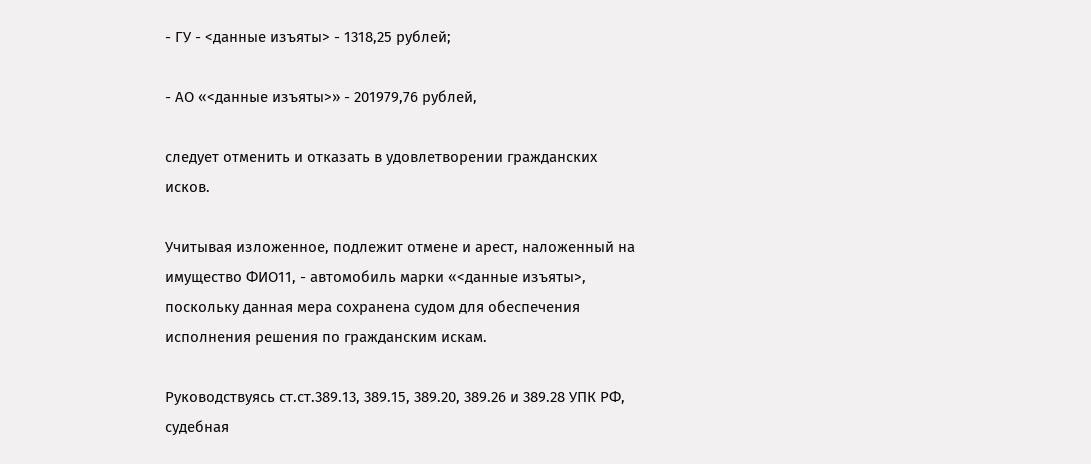- ГУ - <данные изъяты> - 1318,25 рублей;

- АО «<данные изъяты>» - 201979,76 рублей,

следует отменить и отказать в удовлетворении гражданских исков.

Учитывая изложенное, подлежит отмене и арест, наложенный на имущество ФИО11, - автомобиль марки «<данные изъяты>, поскольку данная мера сохранена судом для обеспечения исполнения решения по гражданским искам.

Руководствуясь ст.ст.389.13, 389.15, 389.20, 389.26 и 389.28 УПК РФ, судебная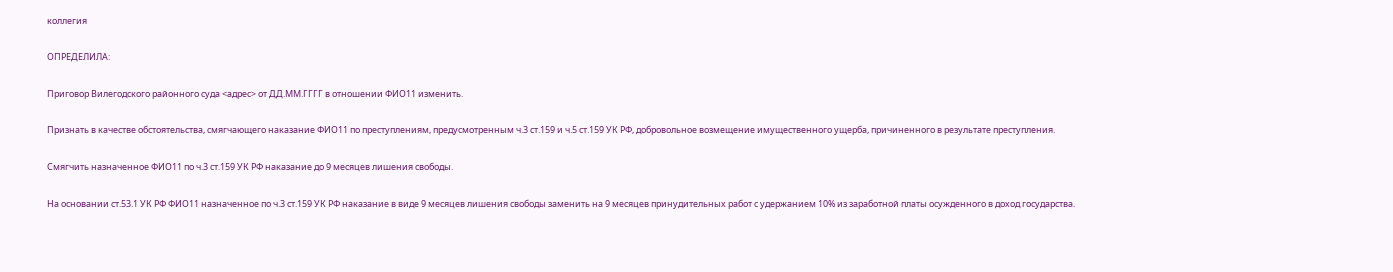коллегия

ОПРЕДЕЛИЛА:

Приговор Вилегодского районного суда <адрес> от ДД.ММ.ГГГГ в отношении ФИО11 изменить.

Признать в качестве обстоятельства, смягчающего наказание ФИО11 по преступлениям, предусмотренным ч.3 ст.159 и ч.5 ст.159 УК РФ, добровольное возмещение имущественного ущерба, причиненного в результате преступления.

Смягчить назначенное ФИО11 по ч.3 ст.159 УК РФ наказание до 9 месяцев лишения свободы.

На основании ст.53.1 УК РФ ФИО11 назначенное по ч.3 ст.159 УК РФ наказание в виде 9 месяцев лишения свободы заменить на 9 месяцев принудительных работ с удержанием 10% из заработной платы осужденного в доход государства.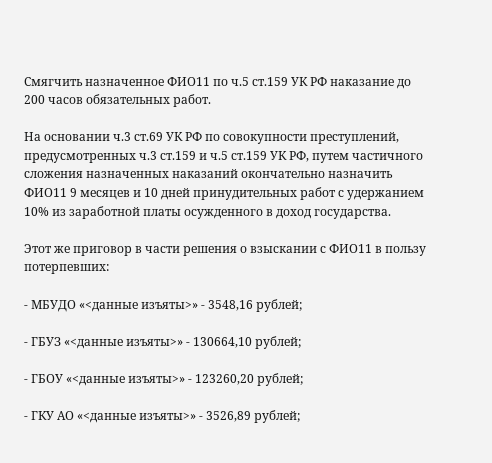Смягчить назначенное ФИО11 по ч.5 ст.159 УК РФ наказание до 200 часов обязательных работ.

На основании ч.3 ст.69 УК РФ по совокупности преступлений, предусмотренных ч.3 ст.159 и ч.5 ст.159 УК РФ, путем частичного сложения назначенных наказаний окончательно назначить ФИО11 9 месяцев и 10 дней принудительных работ с удержанием 10% из заработной платы осужденного в доход государства.

Этот же приговор в части решения о взыскании с ФИО11 в пользу потерпевших:

- МБУДО «<данные изъяты>» - 3548,16 рублей;

- ГБУЗ «<данные изъяты>» - 130664,10 рублей;

- ГБОУ «<данные изъяты>» - 123260,20 рублей;

- ГКУ АО «<данные изъяты>» - 3526,89 рублей;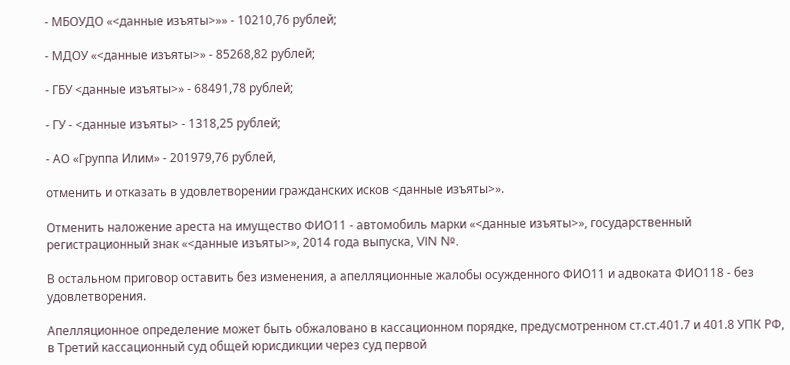- МБОУДО «<данные изъяты>»» - 10210,76 рублей;

- МДОУ «<данные изъяты>» - 85268,82 рублей;

- ГБУ <данные изъяты>» - 68491,78 рублей;

- ГУ - <данные изъяты> - 1318,25 рублей;

- АО «Группа Илим» - 201979,76 рублей,

отменить и отказать в удовлетворении гражданских исков <данные изъяты>».

Отменить наложение ареста на имущество ФИО11 - автомобиль марки «<данные изъяты>», государственный регистрационный знак «<данные изъяты>», 2014 года выпуска, VIN №.

В остальном приговор оставить без изменения, а апелляционные жалобы осужденного ФИО11 и адвоката ФИО118 - без удовлетворения.

Апелляционное определение может быть обжаловано в кассационном порядке, предусмотренном ст.ст.401.7 и 401.8 УПК РФ, в Третий кассационный суд общей юрисдикции через суд первой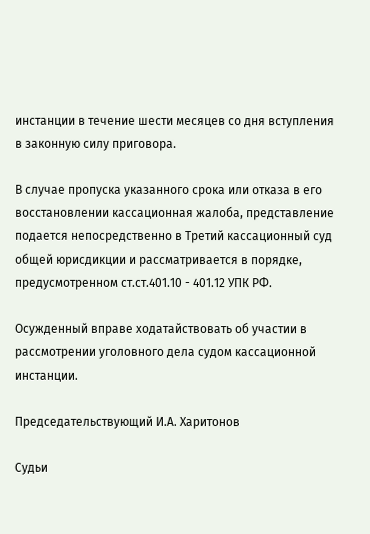инстанции в течение шести месяцев со дня вступления в законную силу приговора.

В случае пропуска указанного срока или отказа в его восстановлении кассационная жалоба, представление подается непосредственно в Третий кассационный суд общей юрисдикции и рассматривается в порядке, предусмотренном ст.ст.401.10 - 401.12 УПК РФ.

Осужденный вправе ходатайствовать об участии в рассмотрении уголовного дела судом кассационной инстанции.

Председательствующий И.А. Харитонов

Судьи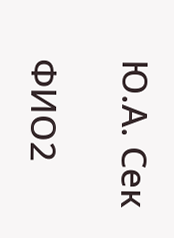Ю.А. Сек

ФИО2